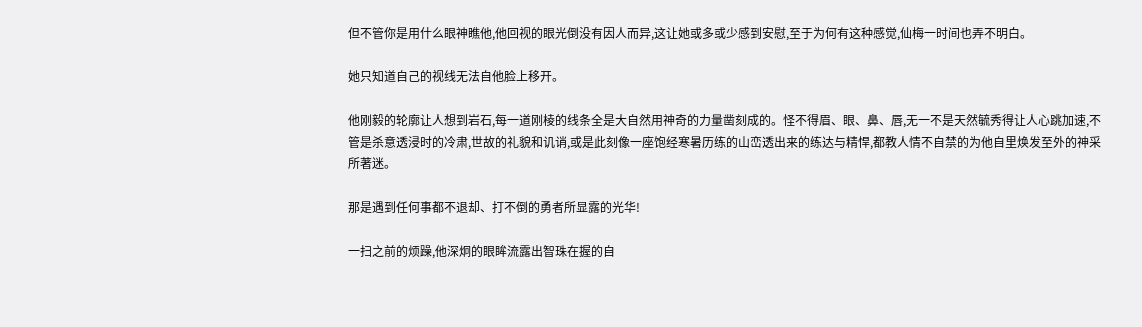但不管你是用什么眼神瞧他,他回视的眼光倒没有因人而异,这让她或多或少感到安慰,至于为何有这种感觉,仙梅一时间也弄不明白。

她只知道自己的视线无法自他脸上移开。

他刚毅的轮廓让人想到岩石,每一道刚棱的线条全是大自然用神奇的力量凿刻成的。怪不得眉、眼、鼻、唇,无一不是天然毓秀得让人心跳加速,不管是杀意透浸时的冷肃,世故的礼貌和讥诮,或是此刻像一座饱经寒暑历练的山峦透出来的练达与精悍,都教人情不自禁的为他自里焕发至外的神采所著迷。

那是遇到任何事都不退却、打不倒的勇者所显露的光华!

一扫之前的烦躁,他深炯的眼眸流露出智珠在握的自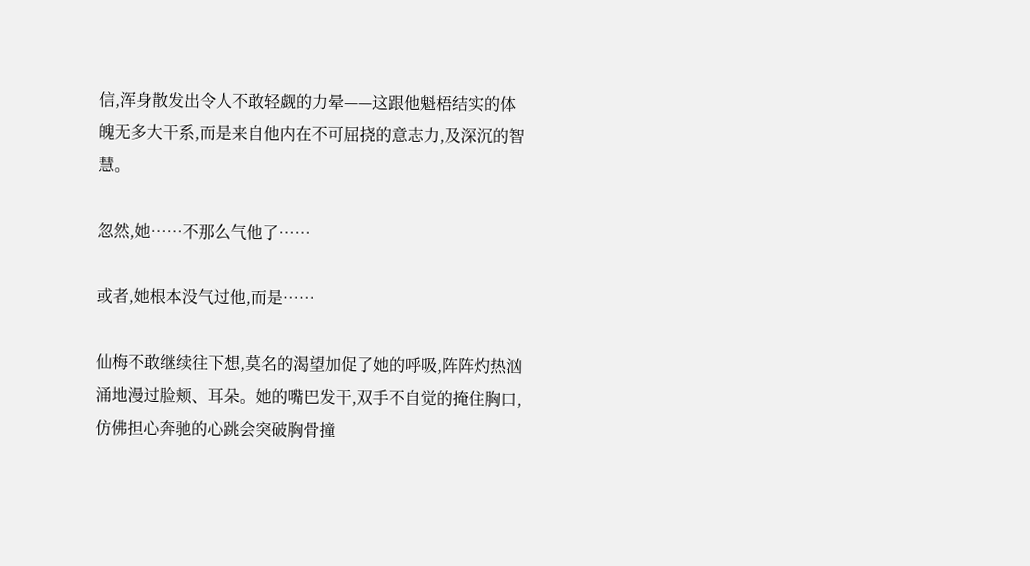信,浑身散发出令人不敢轻觑的力晕——这跟他魁梧结实的体魄无多大干系,而是来自他内在不可屈挠的意志力,及深沉的智慧。

忽然,她……不那么气他了……

或者,她根本没气过他,而是……

仙梅不敢继续往下想,莫名的渴望加促了她的呼吸,阵阵灼热汹涌地漫过脸颊、耳朵。她的嘴巴发干,双手不自觉的掩住胸口,仿佛担心奔驰的心跳会突破胸骨撞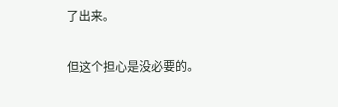了出来。

但这个担心是没必要的。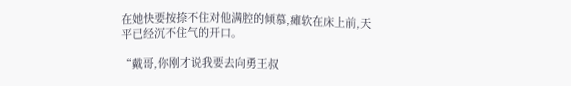在她快要按捺不住对他满腔的倾慕,瘫软在床上前,天平已经沉不住气的开口。

“戴哥,你刚才说我要去向勇王叔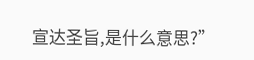宣达圣旨,是什么意思?”